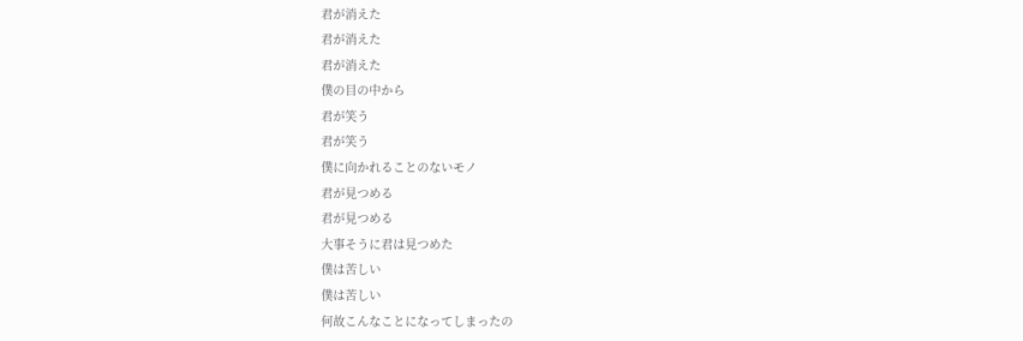君が消えた
君が消えた
君が消えた
僕の目の中から
君が笑う
君が笑う
僕に向かれることのないモノ
君が見つめる
君が見つめる
大事そうに君は見つめた
僕は苦しい
僕は苦しい
何故こんなことになってしまったの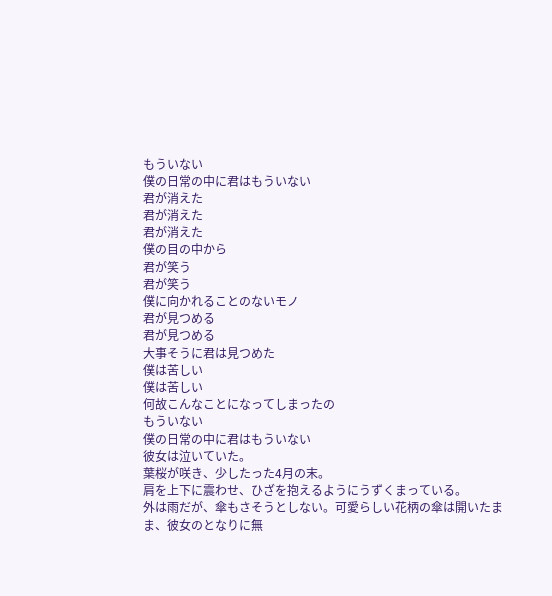もういない
僕の日常の中に君はもういない
君が消えた
君が消えた
君が消えた
僕の目の中から
君が笑う
君が笑う
僕に向かれることのないモノ
君が見つめる
君が見つめる
大事そうに君は見つめた
僕は苦しい
僕は苦しい
何故こんなことになってしまったの
もういない
僕の日常の中に君はもういない
彼女は泣いていた。
葉桜が咲き、少したった4月の末。
肩を上下に震わせ、ひざを抱えるようにうずくまっている。
外は雨だが、傘もさそうとしない。可愛らしい花柄の傘は開いたまま、彼女のとなりに無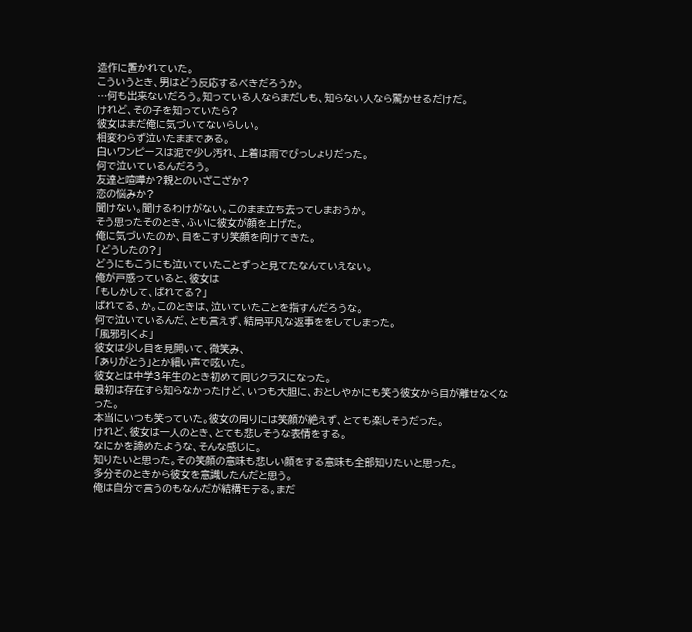造作に置かれていた。
こういうとき、男はどう反応するべきだろうか。
…何も出来ないだろう。知っている人ならまだしも、知らない人なら驚かせるだけだ。
けれど、その子を知っていたら?
彼女はまだ俺に気づいてないらしい。
相変わらず泣いたままである。
白いワンピースは泥で少し汚れ、上着は雨でびっしょりだった。
何で泣いているんだろう。
友達と喧嘩か?親とのいざこざか?
恋の悩みか?
聞けない。聞けるわけがない。このまま立ち去ってしまおうか。
そう思ったそのとき、ふいに彼女が顔を上げた。
俺に気づいたのか、目をこすり笑顔を向けてきた。
「どうしたの?」
どうにもこうにも泣いていたことずっと見てたなんていえない。
俺が戸惑っていると、彼女は
「もしかして、ばれてる?」
ばれてる、か。このときは、泣いていたことを指すんだろうな。
何で泣いているんだ、とも言えず、結局平凡な返事ををしてしまった。
「風邪引くよ」
彼女は少し目を見開いて、微笑み、
「ありがとう」とか細い声で呟いた。
彼女とは中学3年生のとき初めて同じクラスになった。
最初は存在すら知らなかったけど、いつも大胆に、おとしやかにも笑う彼女から目が離せなくなった。
本当にいつも笑っていた。彼女の周りには笑顔が絶えず、とても楽しそうだった。
けれど、彼女は一人のとき、とても悲しそうな表情をする。
なにかを諦めたような、そんな感じに。
知りたいと思った。その笑顔の意味も悲しい顔をする意味も全部知りたいと思った。
多分そのときから彼女を意識したんだと思う。
俺は自分で言うのもなんだが結構モテる。まだ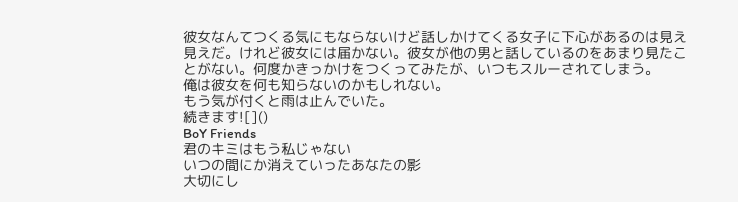彼女なんてつくる気にもならないけど話しかけてくる女子に下心があるのは見え見えだ。けれど彼女には届かない。彼女が他の男と話しているのをあまり見たことがない。何度かきっかけをつくってみたが、いつもスルーされてしまう。
俺は彼女を何も知らないのかもしれない。
もう気が付くと雨は止んでいた。
続きます![]()
BoY Friends
君のキミはもう私じゃない
いつの間にか消えていったあなたの影
大切にし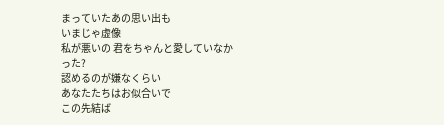まっていたあの思い出も
いまじゃ虚像
私が悪いの 君をちゃんと愛していなかった?
認めるのが嫌なくらい
あなたたちはお似合いで
この先結ば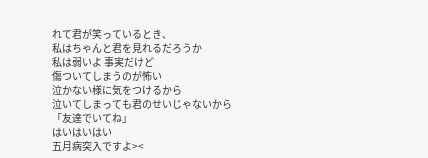れて君が笑っているとき、
私はちゃんと君を見れるだろうか
私は弱いよ 事実だけど
傷ついてしまうのが怖い
泣かない様に気をつけるから
泣いてしまっても君のせいじゃないから
「友達でいてね」
はいはいはい
五月病突入ですよ><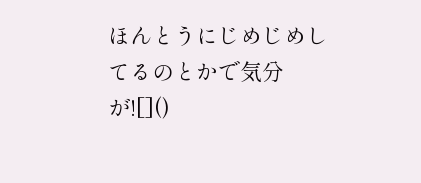ほんとうにじめじめしてるのとかで気分が![]()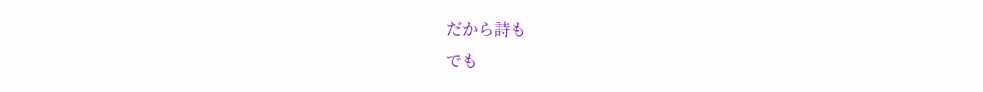だから詩も
でも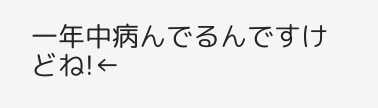一年中病んでるんですけどね!←